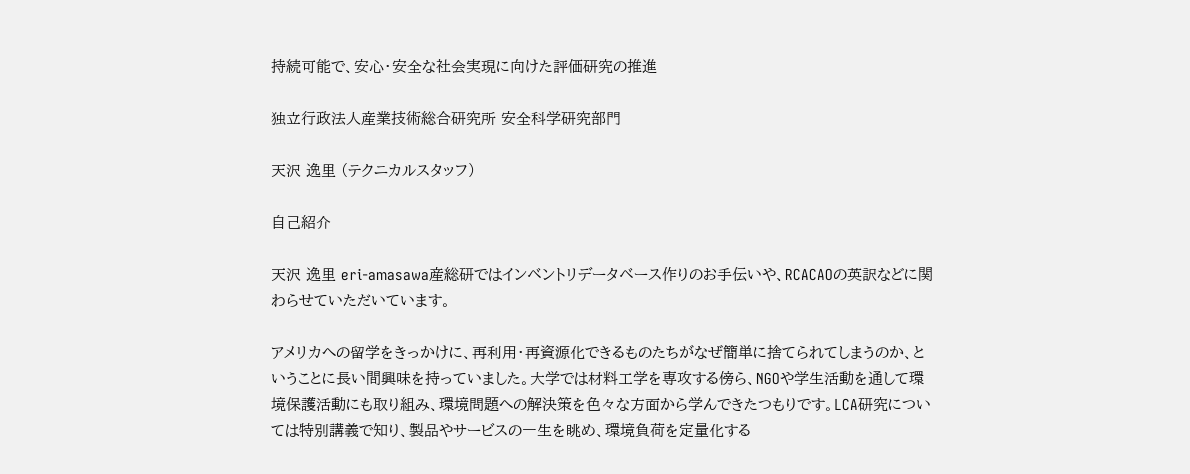持続可能で、安心・安全な社会実現に向けた評価研究の推進

独立行政法人産業技術総合研究所 安全科学研究部門

天沢 逸里 (テクニカルスタッフ)

自己紹介

天沢 逸里 eri-amasawa産総研ではインベントリデータベース作りのお手伝いや、RCACAOの英訳などに関わらせていただいています。

アメリカへの留学をきっかけに、再利用・再資源化できるものたちがなぜ簡単に捨てられてしまうのか、ということに長い間興味を持っていました。大学では材料工学を専攻する傍ら、NGOや学生活動を通して環境保護活動にも取り組み、環境問題への解決策を色々な方面から学んできたつもりです。LCA研究については特別講義で知り、製品やサービスの一生を眺め、環境負荷を定量化する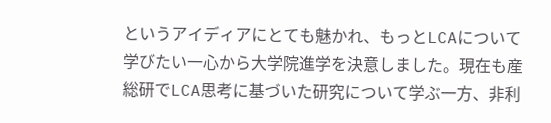というアイディアにとても魅かれ、もっとLCAについて学びたい一心から大学院進学を決意しました。現在も産総研でLCA思考に基づいた研究について学ぶ一方、非利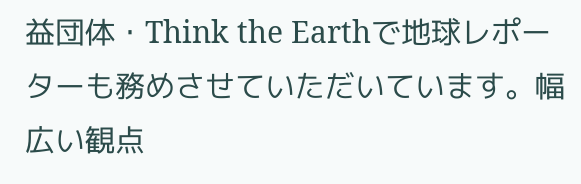益団体・Think the Earthで地球レポーターも務めさせていただいています。幅広い観点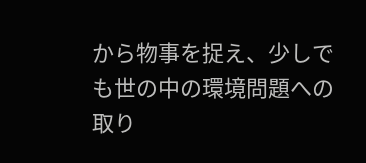から物事を捉え、少しでも世の中の環境問題への取り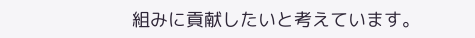組みに貢献したいと考えています。